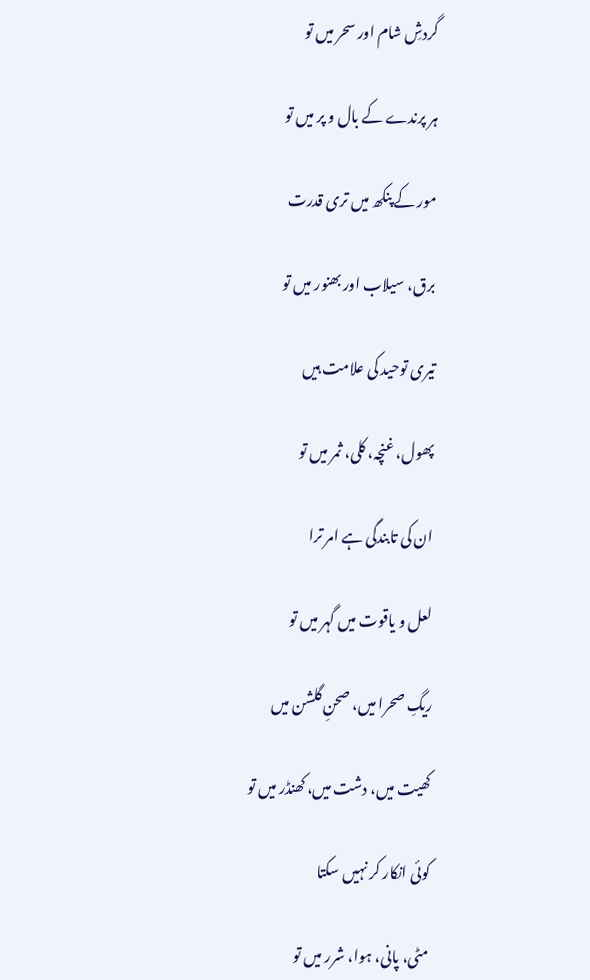گردشِ شام اور سحر میں تو

ہر پرندے کے بال و پر میں تو

مور کے پنکھ میں تری قدرت

برق، سیلاب اور بھنور میں تو

تیری توحید کی علامت ہیں

پھول، غنچہ، کلی، ثمر میں تو

ان کی تابندگی ہے امر ترا

لعل و یاقوت میں گہر میں تو

ریگِ صحرا میں، صحنِ گلشن میں

کھیت میں، دشت میں، کھنڈر میں تو

کوئی انکار کر نہیں سکتا

مٹی، پانی، ہوا، شرر میں تو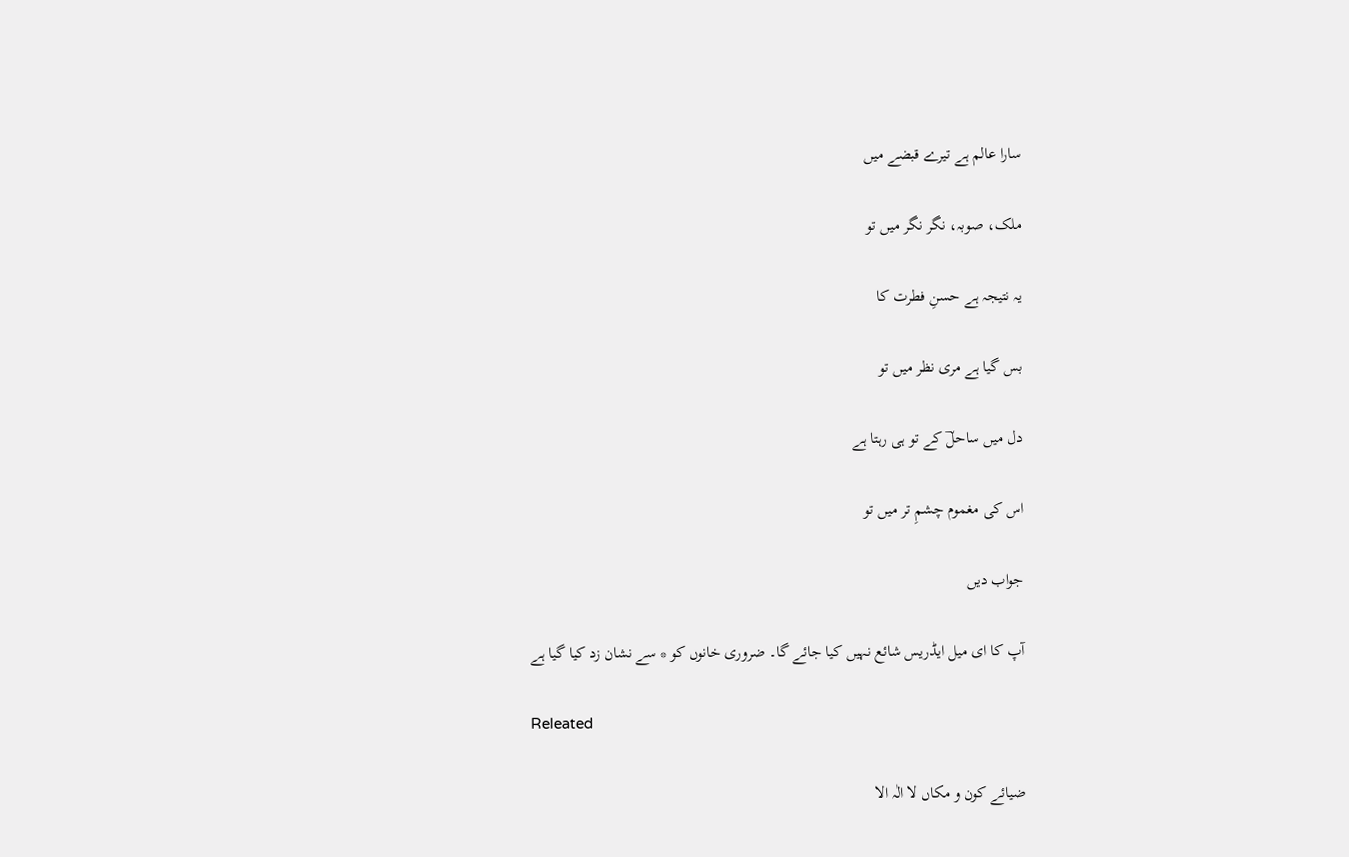سارا عالم ہے تیرے قبضے میں

ملک، صوبہ، نگر نگر میں تو

یہ نتیجہ ہے حسنِ فطرت کا

بس گیا ہے مری نظر میں تو

دل میں ساحلؔ کے تو ہی رہتا ہے

اس کی مغموم چشمِ تر میں تو

جواب دیں

آپ کا ای میل ایڈریس شائع نہیں کیا جائے گا۔ ضروری خانوں کو * سے نشان زد کیا گیا ہے

Releated

ضیائے کون و مکاں لا الٰہ الا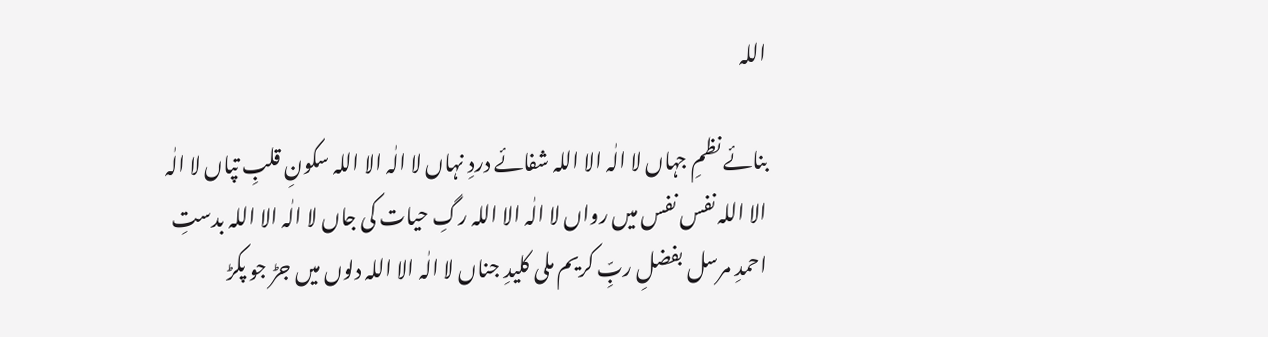اللہ

بنائے نظمِ جہاں لا الٰہ الا اللہ شفائے دردِ نہاں لا الٰہ الا اللہ سکونِ قلبِ تپاں لا الٰہ الا اللہ نفس نفس میں رواں لا الٰہ الا اللہ رگِ حیات کی جاں لا الٰہ الا اللہ بدستِ احمدِ مرسل بفضلِ ربِّ کریم ملی کلیدِ جناں لا الٰہ الا اللہ دلوں میں جڑ جو پکڑ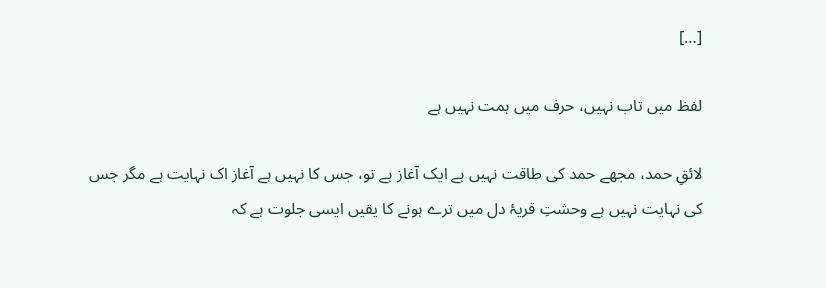[…]

لفظ میں تاب نہیں، حرف میں ہمت نہیں ہے

لائقِ حمد، مجھے حمد کی طاقت نہیں ہے ایک آغاز ہے تو، جس کا نہیں ہے آغاز اک نہایت ہے مگر جس کی نہایت نہیں ہے وحشتِ قریۂ دل میں ترے ہونے کا یقیں ایسی جلوت ہے کہ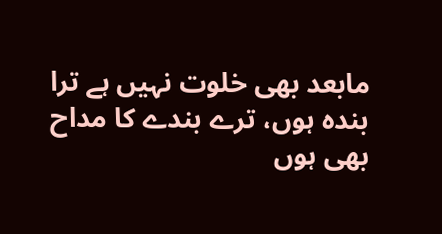مابعد بھی خلوت نہیں ہے ترا بندہ ہوں، ترے بندے کا مداح بھی ہوں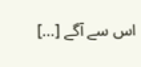اس سے آگے […]